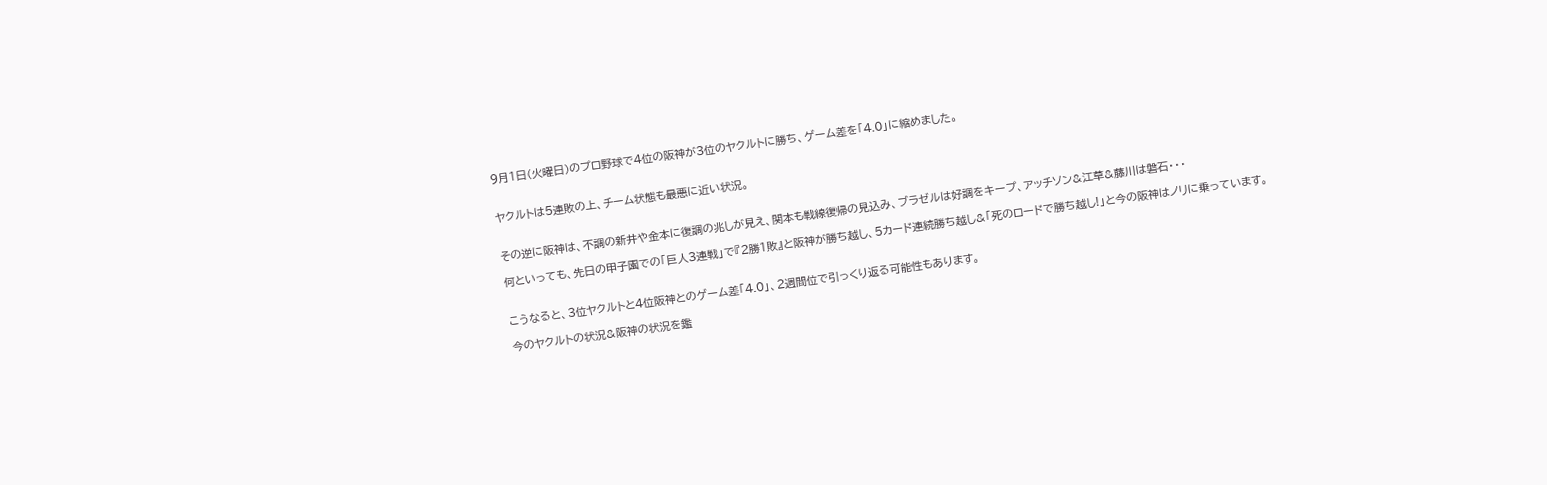9月1日(火曜日)のプロ野球で4位の阪神が3位のヤクルトに勝ち、ゲーム差を「4.0」に縮めました。


ヤクルトは5連敗の上、チーム状態も最悪に近い状況。


その逆に阪神は、不調の新井や金本に復調の兆しが見え、関本も戦線復帰の見込み、ブラゼルは好調をキープ、アッチソン&江草&藤川は磐石・・・

何といっても、先日の甲子園での「巨人3連戦」で『2勝1敗』と阪神が勝ち越し、5カード連続勝ち越し&「死のロードで勝ち越し!」と今の阪神はノリに乗っています。


こうなると、3位ヤクルトと4位阪神とのゲーム差「4.0」、2週間位で引っくり返る可能性もあります。

今のヤクルトの状況&阪神の状況を鑑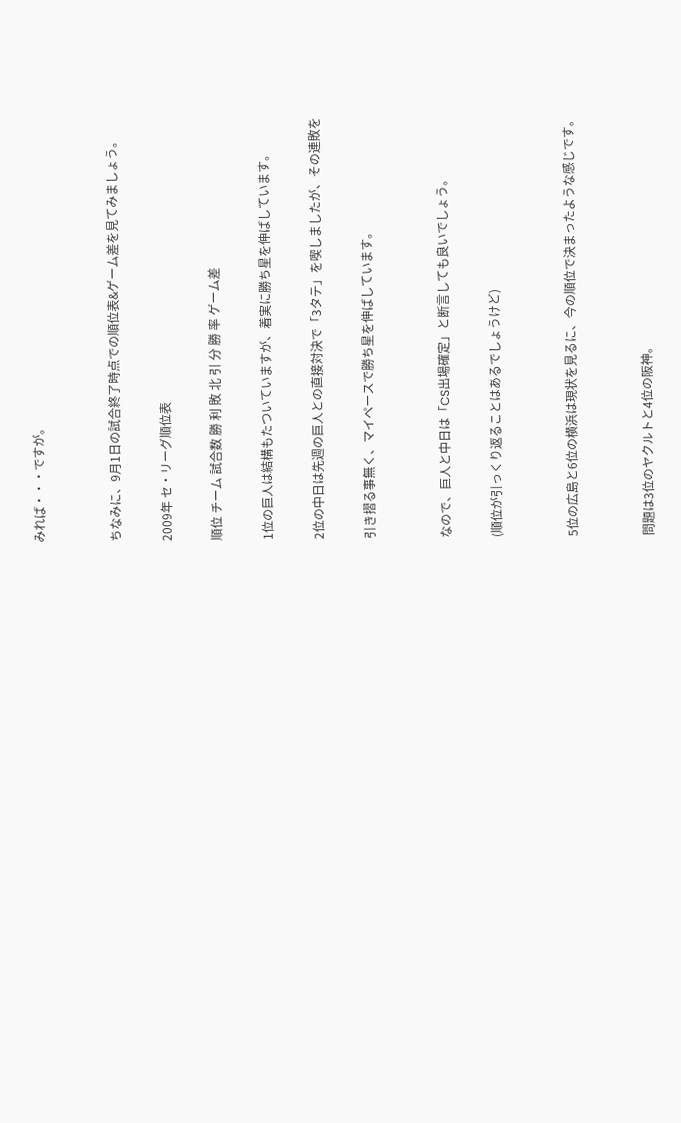みれば・・・ですが。


ちなみに、9月1日の試合終了時点での順位表&ゲーム差を見てみましょう。

2009年 セ・リーグ順位表

順位 チーム 試合数 勝 利 敗 北 引 分 勝 率 ゲーム差

1位の巨人は結構もたついていますが、着実に勝ち星を伸ばしています。

2位の中日は先週の巨人との直接対決で「3タテ」を喫しましたが、その連敗を

引き摺る事無く、マイペースで勝ち星を伸ばしています。


なので、巨人と中日は「CS出場確定」と断言しても良いでしょう。

(順位が引っくり返ることはあるでしょうけど)


5位の広島と6位の横浜は現状を見るに、今の順位で決まったような感じです。


問題は3位のヤクルトと4位の阪神。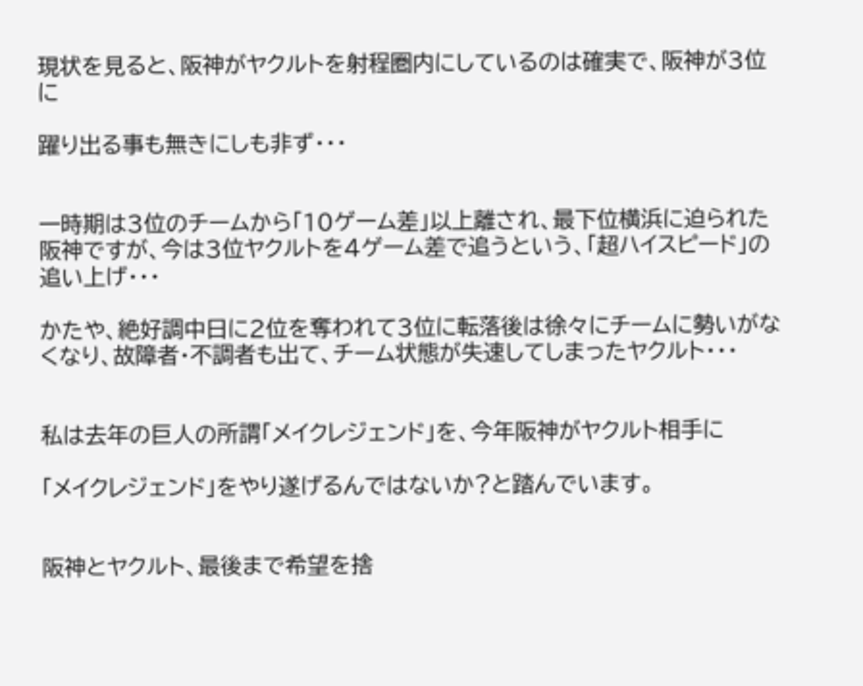現状を見ると、阪神がヤクルトを射程圏内にしているのは確実で、阪神が3位に

躍り出る事も無きにしも非ず・・・


一時期は3位のチームから「10ゲーム差」以上離され、最下位横浜に迫られた阪神ですが、今は3位ヤクルトを4ゲーム差で追うという、「超ハイスピード」の追い上げ・・・

かたや、絶好調中日に2位を奪われて3位に転落後は徐々にチームに勢いがなくなり、故障者・不調者も出て、チーム状態が失速してしまったヤクルト・・・


私は去年の巨人の所謂「メイクレジェンド」を、今年阪神がヤクルト相手に

「メイクレジェンド」をやり遂げるんではないか?と踏んでいます。


阪神とヤクルト、最後まで希望を捨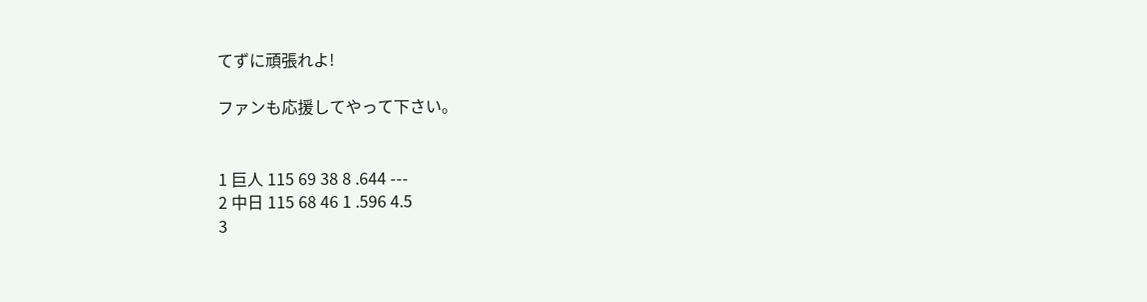てずに頑張れよ!

ファンも応援してやって下さい。


1 巨人 115 69 38 8 .644 ---
2 中日 115 68 46 1 .596 4.5
3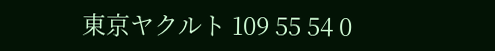東京ヤクルト 109 55 54 0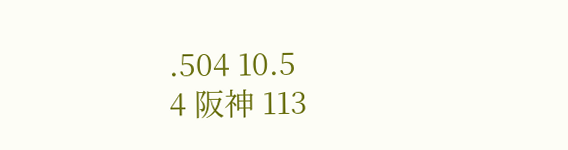.504 10.5
4 阪神 113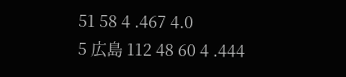51 58 4 .467 4.0
5 広島 112 48 60 4 .444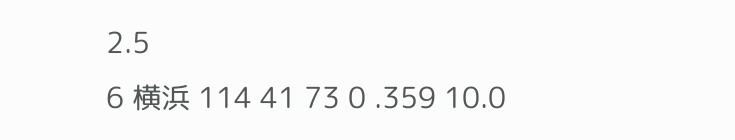2.5
6 横浜 114 41 73 0 .359 10.0